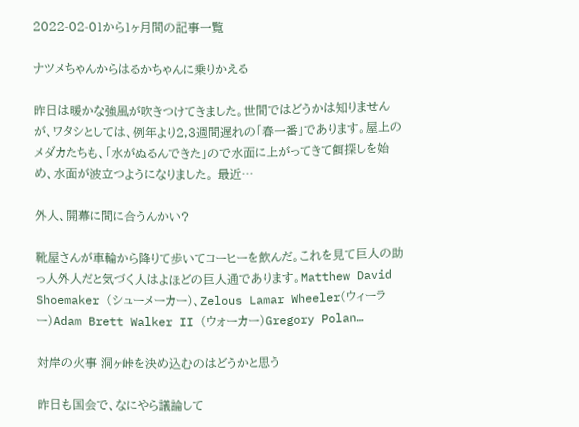2022-02-01から1ヶ月間の記事一覧

ナツメちゃんからはるかちゃんに乗りかえる

昨日は暖かな強風が吹きつけてきました。世間ではどうかは知りませんが、ワタシとしては、例年より2,3週間遅れの「春一番」であります。屋上のメダカたちも、「水がぬるんできた」ので水面に上がってきて餌探しを始め、水面が波立つようになりました。 最近…

外人、開幕に間に合うんかい?

靴屋さんが車輪から降りて歩いてコーヒーを飲んだ。これを見て巨人の助っ人外人だと気づく人はよほどの巨人通であります。Matthew David Shoemaker (シューメーカー)、Zelous Lamar Wheeler(ウィーラー)Adam Brett Walker II (ウォーカー)Gregory Polan…

対岸の火事 洞ヶ峠を決め込むのはどうかと思う

昨日も国会で、なにやら議論して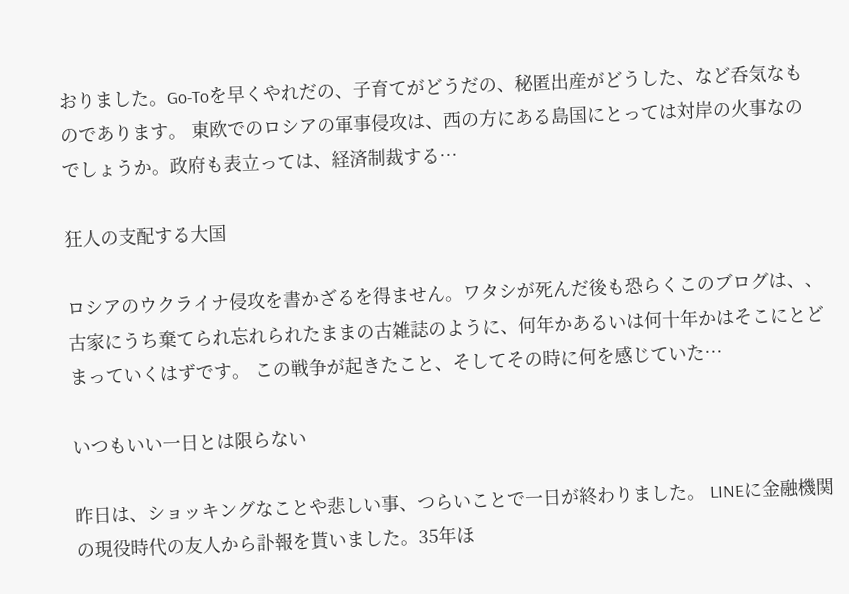おりました。Go-Toを早くやれだの、子育てがどうだの、秘匿出産がどうした、など呑気なものであります。 東欧でのロシアの軍事侵攻は、西の方にある島国にとっては対岸の火事なのでしょうか。政府も表立っては、経済制裁する…

狂人の支配する大国

ロシアのウクライナ侵攻を書かざるを得ません。ワタシが死んだ後も恐らくこのブログは、、古家にうち棄てられ忘れられたままの古雑誌のように、何年かあるいは何十年かはそこにとどまっていくはずです。 この戦争が起きたこと、そしてその時に何を感じていた…

いつもいい一日とは限らない

昨日は、ショッキングなことや悲しい事、つらいことで一日が終わりました。 LINEに金融機関の現役時代の友人から訃報を貰いました。35年ほ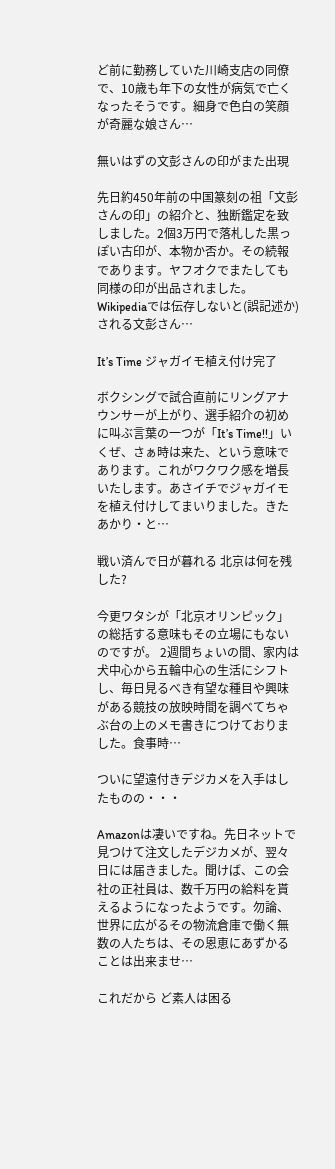ど前に勤務していた川崎支店の同僚で、10歳も年下の女性が病気で亡くなったそうです。細身で色白の笑顔が奇麗な娘さん…

無いはずの文彭さんの印がまた出現

先日約450年前の中国篆刻の祖「文彭さんの印」の紹介と、独断鑑定を致しました。2個3万円で落札した黒っぽい古印が、本物か否か。その続報であります。ヤフオクでまたしても同様の印が出品されました。Wikipediaでは伝存しないと(誤記述か)される文彭さん…

It’s Time ジャガイモ植え付け完了

ボクシングで試合直前にリングアナウンサーが上がり、選手紹介の初めに叫ぶ言葉の一つが「It’s Time!!」いくぜ、さぁ時は来た、という意味であります。これがワクワク感を増長いたします。あさイチでジャガイモを植え付けしてまいりました。きたあかり・と…

戦い済んで日が暮れる 北京は何を残した?

今更ワタシが「北京オリンピック」の総括する意味もその立場にもないのですが。 2週間ちょいの間、家内は犬中心から五輪中心の生活にシフトし、毎日見るべき有望な種目や興味がある競技の放映時間を調べてちゃぶ台の上のメモ書きにつけておりました。食事時…

ついに望遠付きデジカメを入手はしたものの・・・

Amazonは凄いですね。先日ネットで見つけて注文したデジカメが、翌々日には届きました。聞けば、この会社の正社員は、数千万円の給料を貰えるようになったようです。勿論、世界に広がるその物流倉庫で働く無数の人たちは、その恩恵にあずかることは出来ませ…

これだから ど素人は困る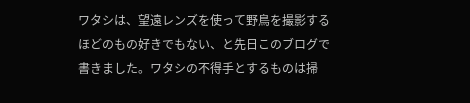ワタシは、望遠レンズを使って野鳥を撮影するほどのもの好きでもない、と先日このブログで書きました。ワタシの不得手とするものは掃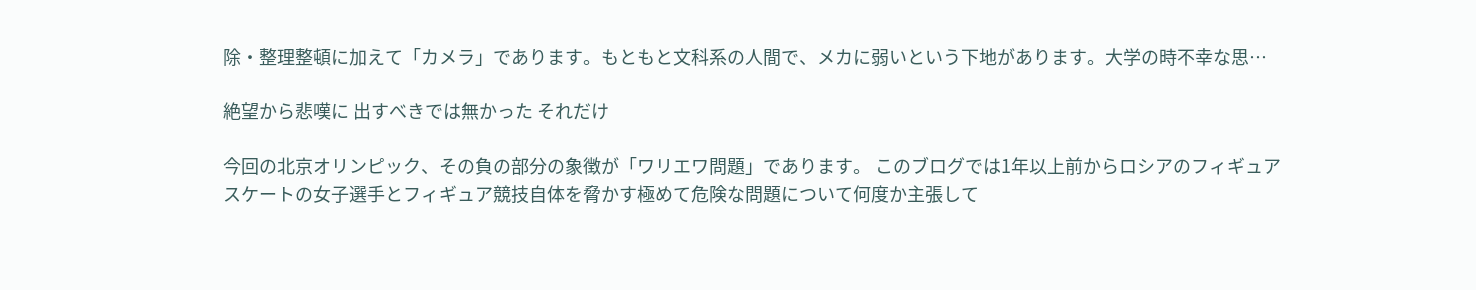除・整理整頓に加えて「カメラ」であります。もともと文科系の人間で、メカに弱いという下地があります。大学の時不幸な思…

絶望から悲嘆に 出すべきでは無かった それだけ

今回の北京オリンピック、その負の部分の象徴が「ワリエワ問題」であります。 このブログでは1年以上前からロシアのフィギュアスケートの女子選手とフィギュア競技自体を脅かす極めて危険な問題について何度か主張して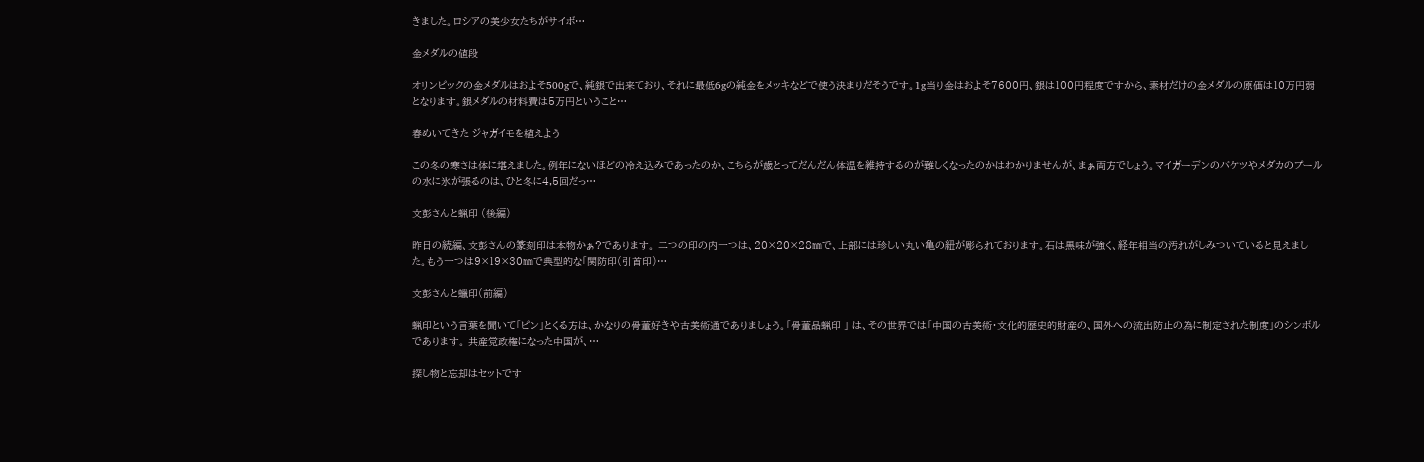きました。ロシアの美少女たちがサイボ…

金メダルの値段

オリンピックの金メダルはおよそ500gで、純銀で出来ており、それに最低6gの純金をメッキなどで使う決まりだそうです。1g当り金はおよそ7600円、銀は100円程度ですから、素材だけの金メダルの原価は10万円弱となります。銀メダルの材料費は5万円ということ…

春めいてきた ジャガイモを植えよう

この冬の寒さは体に堪えました。例年にないほどの冷え込みであったのか、こちらが歳とってだんだん体温を維持するのが難しくなったのかはわかりませんが、まぁ両方でしょう。マイガーデンのバケツやメダカのプールの水に氷が張るのは、ひと冬に4,5回だっ…

文彭さんと蝋印 (後編)

昨日の続編、文彭さんの篆刻印は本物かぁ?であります。 二つの印の内一つは、20×20×28㎜で、上部には珍しい丸い亀の紐が彫られております。石は黒味が強く、経年相当の汚れがしみついていると見えました。もう一つは9×19×30㎜で典型的な「関防印(引首印)…

文彭さんと蠟印(前編)

蝋印という言葉を聞いて「ピン」とくる方は、かなりの骨董好きや古美術通でありましょう。「骨董品蝋印 」 は、その世界では「中国の古美術・文化的歴史的財産の、国外への流出防止の為に制定された制度」のシンボルであります。 共産党政権になった中国が、…

探し物と忘却はセットです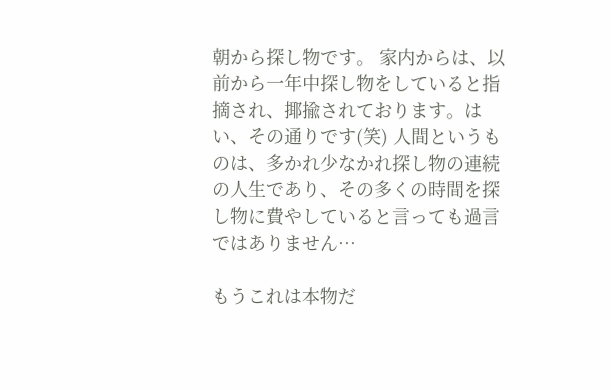朝から探し物です。 家内からは、以前から一年中探し物をしていると指摘され、揶揄されております。はい、その通りです(笑) 人間というものは、多かれ少なかれ探し物の連続の人生であり、その多くの時間を探し物に費やしていると言っても過言ではありません…

もうこれは本物だ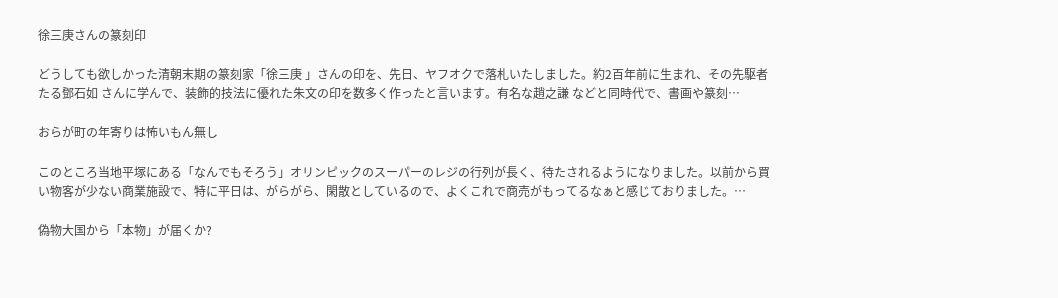徐三庚さんの篆刻印

どうしても欲しかった清朝末期の篆刻家「徐三庚 」さんの印を、先日、ヤフオクで落札いたしました。約2百年前に生まれ、その先駆者たる鄧石如 さんに学んで、装飾的技法に優れた朱文の印を数多く作ったと言います。有名な趙之謙 などと同時代で、書画や篆刻…

おらが町の年寄りは怖いもん無し

このところ当地平塚にある「なんでもそろう」オリンピックのスーパーのレジの行列が長く、待たされるようになりました。以前から買い物客が少ない商業施設で、特に平日は、がらがら、閑散としているので、よくこれで商売がもってるなぁと感じておりました。…

偽物大国から「本物」が届くか?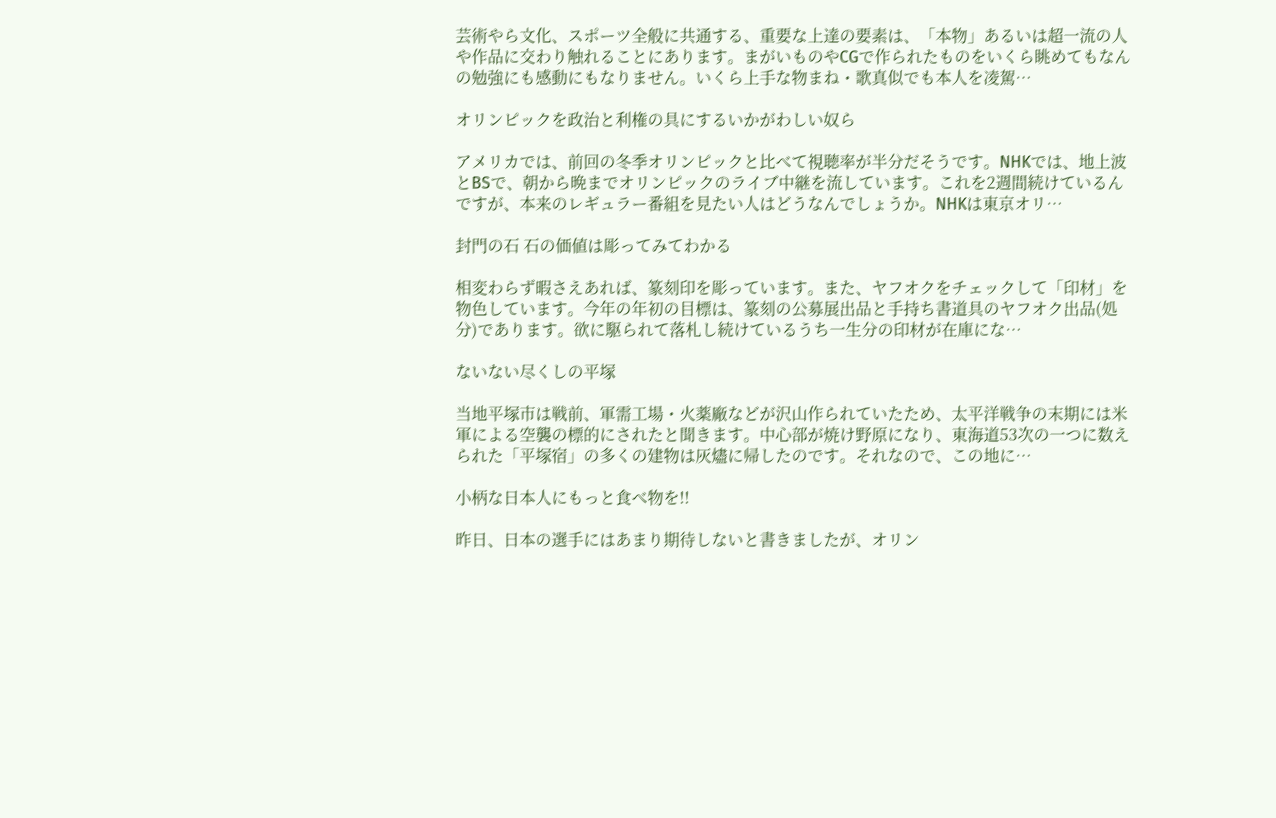芸術やら文化、スポーツ全般に共通する、重要な上達の要素は、「本物」あるいは超一流の人や作品に交わり触れることにあります。まがいものやCGで作られたものをいくら眺めてもなんの勉強にも感動にもなりません。いくら上手な物まね・歌真似でも本人を凌駕…

オリンピックを政治と利権の具にするいかがわしい奴ら

アメリカでは、前回の冬季オリンピックと比べて視聴率が半分だそうです。NHKでは、地上波とBSで、朝から晩までオリンピックのライブ中継を流しています。これを2週間続けているんですが、本来のレギュラー番組を見たい人はどうなんでしょうか。NHKは東京オリ…

封門の石 石の価値は彫ってみてわかる

相変わらず暇さえあれば、篆刻印を彫っています。また、ヤフオクをチェックして「印材」を物色しています。今年の年初の目標は、篆刻の公募展出品と手持ち書道具のヤフオク出品(処分)であります。欲に駆られて落札し続けているうち一生分の印材が在庫にな…

ないない尽くしの平塚

当地平塚市は戦前、軍需工場・火薬廠などが沢山作られていたため、太平洋戦争の末期には米軍による空襲の標的にされたと聞きます。中心部が焼け野原になり、東海道53次の一つに数えられた「平塚宿」の多くの建物は灰燼に帰したのです。それなので、この地に…

小柄な日本人にもっと食べ物を!!

昨日、日本の選手にはあまり期待しないと書きましたが、オリン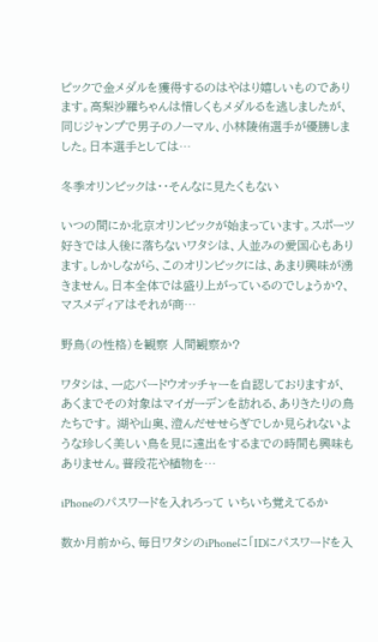ピックで金メダルを獲得するのはやはり嬉しいものであります。高梨沙羅ちゃんは惜しくもメダルるを逃しましたが、同じジャンプで男子のノーマル、小林陵侑選手が優勝しました。日本選手としては…

冬季オリンピックは・・そんなに見たくもない

いつの間にか北京オリンピックが始まっています。スポーツ好きでは人後に落ちないワタシは、人並みの愛国心もあります。しかしながら、このオリンピックには、あまり興味が湧きません。日本全体では盛り上がっているのでしょうか?、マスメディアはそれが商…

野鳥(の性格)を観察 人間観察か?

ワタシは、一応バードウオッチャーを自認しておりますが、あくまでその対象はマイガーデンを訪れる、ありきたりの鳥たちです。 湖や山奥、澄んだせせらぎでしか見られないような珍しく美しい鳥を見に遠出をするまでの時間も興味もありません。普段花や植物を…

iPhoneのパスワードを入れろって いちいち覚えてるか

数か月前から、毎日ワタシのiPhoneに「IDにパスワードを入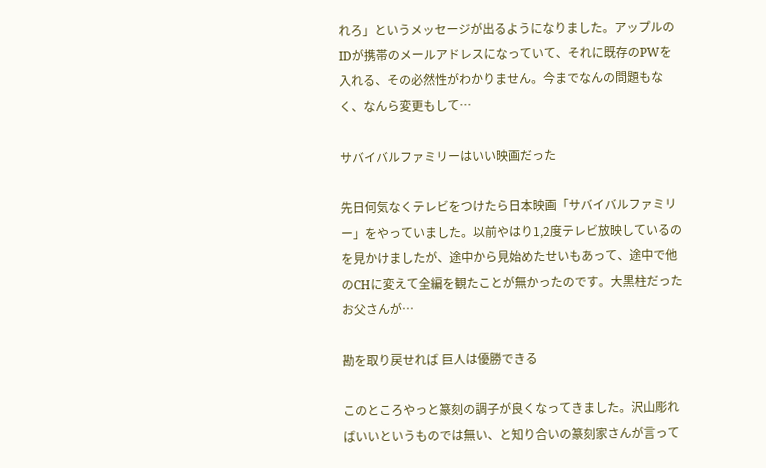れろ」というメッセージが出るようになりました。アップルのIDが携帯のメールアドレスになっていて、それに既存のPWを入れる、その必然性がわかりません。今までなんの問題もなく、なんら変更もして…

サバイバルファミリーはいい映画だった

先日何気なくテレビをつけたら日本映画「サバイバルファミリー」をやっていました。以前やはり1,2度テレビ放映しているのを見かけましたが、途中から見始めたせいもあって、途中で他のCHに変えて全編を観たことが無かったのです。大黒柱だったお父さんが…

勘を取り戻せれば 巨人は優勝できる

このところやっと篆刻の調子が良くなってきました。沢山彫ればいいというものでは無い、と知り合いの篆刻家さんが言って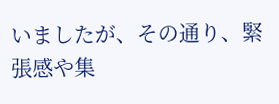いましたが、その通り、緊張感や集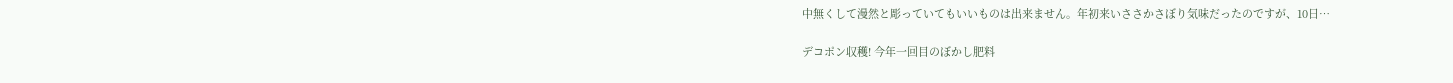中無くして漫然と彫っていてもいいものは出来ません。年初来いささかさぼり気味だったのですが、10日…

デコポン収穫! 今年一回目のぼかし肥料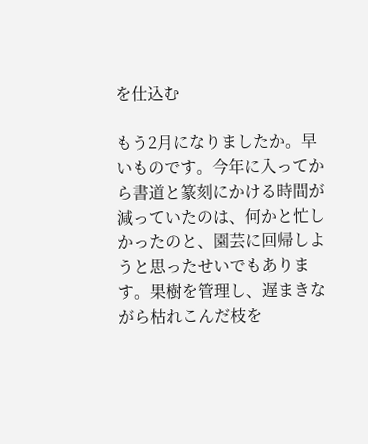を仕込む

もう2月になりましたか。早いものです。今年に入ってから書道と篆刻にかける時間が減っていたのは、何かと忙しかったのと、園芸に回帰しようと思ったせいでもあります。果樹を管理し、遅まきながら枯れこんだ枝を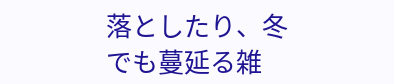落としたり、冬でも蔓延る雑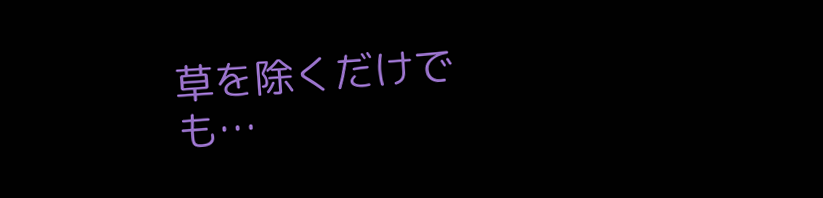草を除くだけでも…